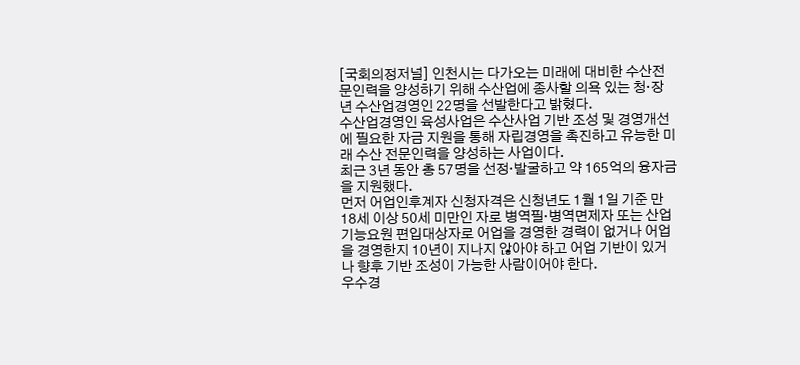[국회의정저널] 인천시는 다가오는 미래에 대비한 수산전문인력을 양성하기 위해 수산업에 종사할 의욕 있는 청·장년 수산업경영인 22명을 선발한다고 밝혔다.
수산업경영인 육성사업은 수산사업 기반 조성 및 경영개선에 필요한 자금 지원을 통해 자립경영을 촉진하고 유능한 미래 수산 전문인력을 양성하는 사업이다.
최근 3년 동안 총 57명을 선정·발굴하고 약 165억의 융자금을 지원했다.
먼저 어업인후계자 신청자격은 신청년도 1월 1일 기준 만 18세 이상 50세 미만인 자로 병역필·병역면제자 또는 산업기능요원 편입대상자로 어업을 경영한 경력이 없거나 어업을 경영한지 10년이 지나지 않아야 하고 어업 기반이 있거나 향후 기반 조성이 가능한 사람이어야 한다.
우수경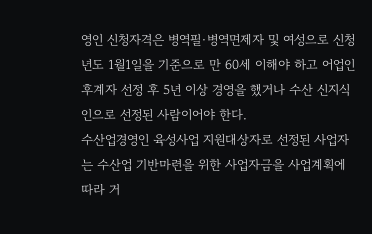영인 신청자격은 병역필·병역면제자 및 여성으로 신청년도 1월1일을 기준으로 만 60세 이해야 하고 어업인후계자 선정 후 5년 이상 경영을 했거나 수산 신지식인으로 선정된 사람이어야 한다.
수산업경영인 육성사업 지원대상자로 선정된 사업자는 수산업 기반마련을 위한 사업자금을 사업계획에 따라 거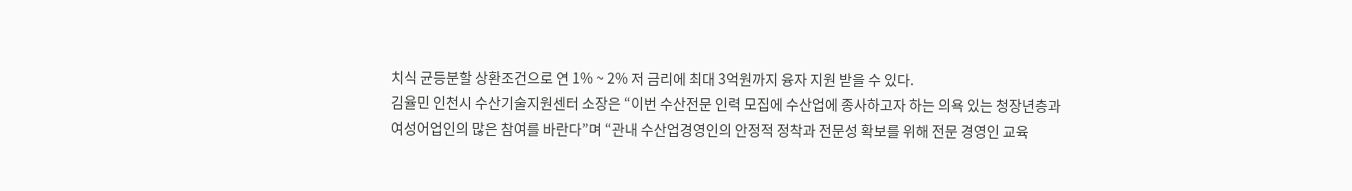치식 균등분할 상환조건으로 연 1% ~ 2% 저 금리에 최대 3억원까지 융자 지원 받을 수 있다.
김율민 인천시 수산기술지원센터 소장은 “이번 수산전문 인력 모집에 수산업에 종사하고자 하는 의욕 있는 청장년층과 여성어업인의 많은 참여를 바란다”며 “관내 수산업경영인의 안정적 정착과 전문성 확보를 위해 전문 경영인 교육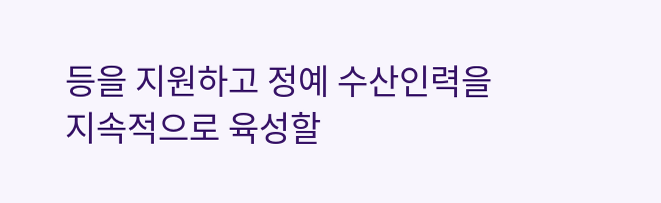등을 지원하고 정예 수산인력을 지속적으로 육성할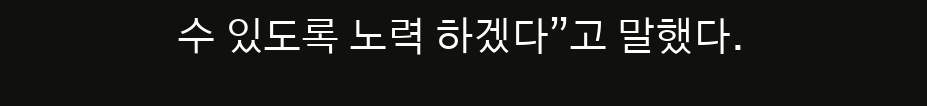수 있도록 노력 하겠다”고 말했다.